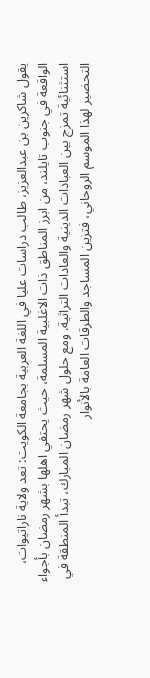يقول شاكرين بن عبدالعزيز، طالب دراسات عليا في اللغة العربية بجامعة الكويت: تعد ولاية ناراتيوات، الواقعة في جنوب تايلند، من ابرز المناطق ذات الاغلبية المسلمة، حيث يحتفي اهلها بشهر رمضان بأجواء استثنائية تمزج بين العبادات الدينية والعادات التراثية. ومع حلول شهر رمضان المبارك، تبدأ المنطقة في التحضير لهذا الموسم الروحاني، فتزين المساجد والطرقات العامة بالأنوار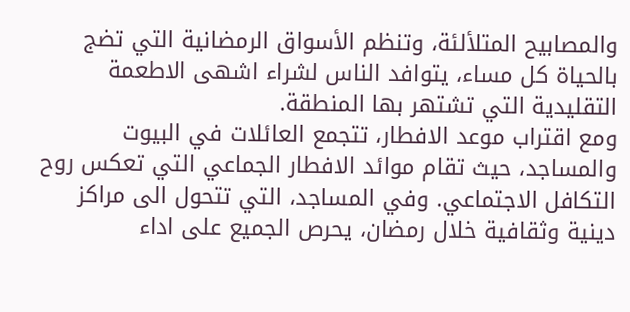والمصابيح المتلألئة، وتنظم الأسواق الرمضانية التي تضج بالحياة كل مساء، يتوافد الناس لشراء اشهى الاطعمة التقليدية التي تشتهر بها المنطقة.
ومع اقتراب موعد الافطار، تتجمع العائلات في البيوت والمساجد، حيث تقام موائد الافطار الجماعي التي تعكس روح التكافل الاجتماعي. وفي المساجد، التي تتحول الى مراكز دينية وثقافية خلال رمضان، يحرص الجميع على اداء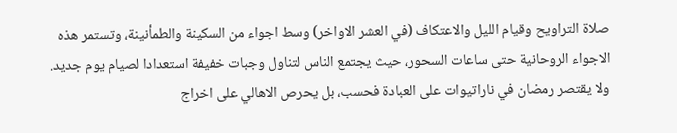صلاة التراويح وقيام الليل والاعتكاف (في العشر الاواخر) وسط اجواء من السكينة والطمأنينة، وتستمر هذه الاجواء الروحانية حتى ساعات السحور، حيث يجتمع الناس لتناول وجبات خفيفة استعدادا لصيام يوم جديد.
ولا يقتصر رمضان في ناراتيوات على العبادة فحسب، بل يحرص الاهالي على اخراج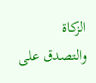الزكاة والتصدق على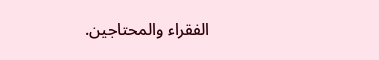الفقراء والمحتاجين.